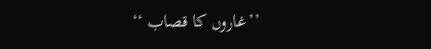’’غاروں کا قصاب ‘‘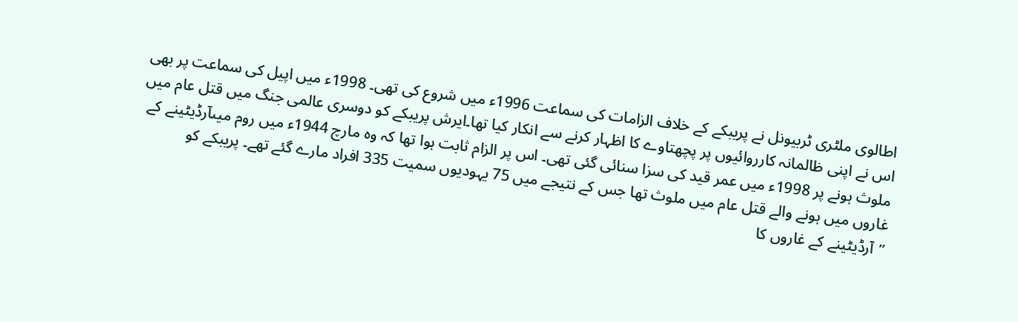اطالوی ملٹری ٹربیونل نے پریبکے کے خلاف الزامات کی سماعت 1996ء میں شروع کی تھی۔ 1998ء میں اپیل کی سماعت پر بھی اس نے اپنی ظالمانہ کارروائیوں پر پچھتاوے کا اظہار کرنے سے انکار کیا تھا۔ایرش پریبکے کو دوسری عالمی جنگ میں قتل عام میں ملوث ہونے پر 1998ء میں عمر قید کی سزا سنائی گئی تھی۔ اس پر الزام ثابت ہوا تھا کہ وہ مارچ 1944ء میں روم میںآرڈیٹینے کے غاروں میں ہونے والے قتل عام میں ملوث تھا جس کے نتیجے میں 75 یہودیوں سمیت 335 افراد مارے گئے تھے۔ پریبکے کو ’’آرڈیٹینے کے غاروں کا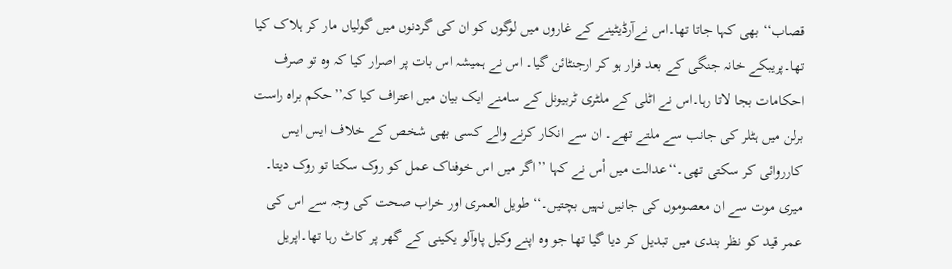قصاب‘‘ بھی کہا جاتا تھا۔اس نےآرڈیٹینے کے غاروں میں لوگوں کو ان کی گردنوں میں گولیاں مار کر ہلاک کیا تھا۔پریبکے خانہ جنگی کے بعد فرار ہو کر ارجنٹائن گیا۔ اس نے ہمیشہ اس بات پر اصرار کیا کہ وہ تو صرف احکامات بجا لاتا رہا۔اس نے اٹلی کے ملٹری ٹربیونل کے سامنے ایک بیان میں اعتراف کیا کہ’’حکم براہ راست برلن میں ہٹلر کی جانب سے ملتے تھے۔ ان سے انکار کرنے والے کسی بھی شخص کے خلاف ایس ایس کارروائی کر سکتی تھی۔‘‘عدالت میں اْس نے کہا ’’اگر میں اس خوفناک عمل کو روک سکتا تو روک دیتا۔ میری موت سے ان معصوموں کی جانیں نہیں بچتیں۔‘‘طویل العمری اور خراب صحت کی وجہ سے اس کی عمر قید کو نظر بندی میں تبدیل کر دیا گیا تھا جو وہ اپنے وکیل پاوآلو یکینی کے گھر پر کاٹ رہا تھا۔اپریل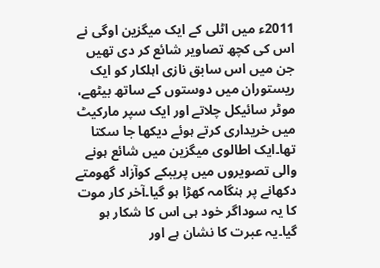2011ء میں اٹلی کے ایک میگزین اوگی نے اس کی کچھ تصاویر شائع کر دی تھیں جن میں اس سابق نازی اہلکار کو ایک ریستوران میں دوستوں کے ساتھ بیٹھے، موٹر سائیکل چلاتے اور ایک سپر مارکیٹ میں خریداری کرتے ہوئے دیکھا جا سکتا تھا۔ایک اطالوی میگزین میں شائع ہونے والی تصویروں میں پریبکے کوآزاد گھومتے دکھانے پر ہنگامہ کھڑا ہو گیا۔آخر کار موت کا یہ سوداگر خود ہی اس کا شکار ہو گیا۔یہ عبرت کا نشان ہے اور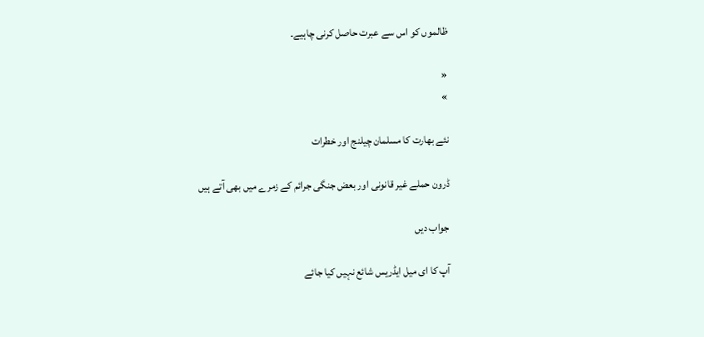ظالموں کو اس سے عبرت حاصل کرنی چاہیے۔

«
»

نئے بھارت کا مسلمان چیلنج اور خطرات

ڈرون حملے غیر قانونی اور بعض جنگی جرائم کے زمرے میں بھی آتے ہیں

جواب دیں

آپ کا ای میل ایڈریس شائع نہیں کیا جائے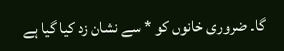گا۔ ضروری خانوں کو * سے نشان زد کیا گیا ہے